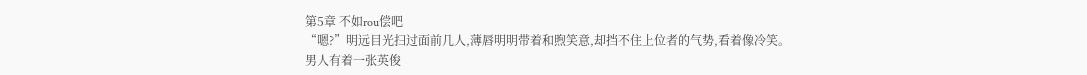第5章 不如rou偿吧
“嗯?”明远目光扫过面前几人,薄唇明明带着和煦笑意,却挡不住上位者的气势,看着像冷笑。
男人有着一张英俊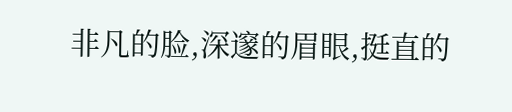非凡的脸,深邃的眉眼,挺直的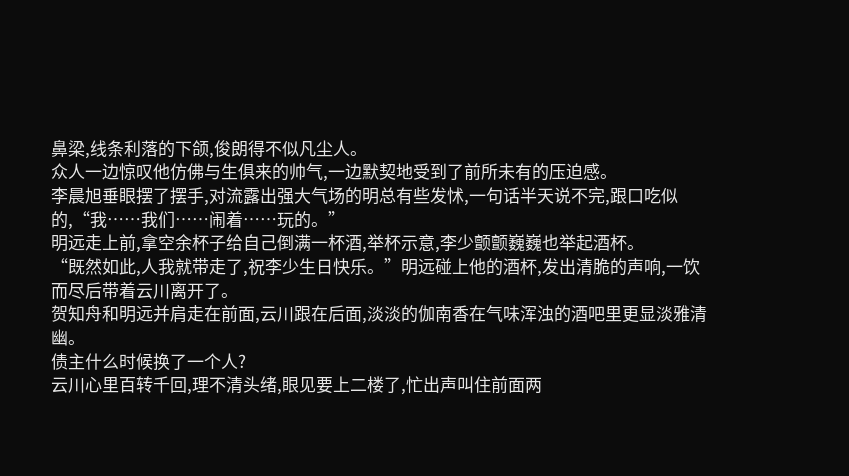鼻梁,线条利落的下颌,俊朗得不似凡尘人。
众人一边惊叹他仿佛与生俱来的帅气,一边默契地受到了前所未有的压迫感。
李晨旭垂眼摆了摆手,对流露出强大气场的明总有些发怵,一句话半天说不完,跟口吃似的,“我……我们……闹着……玩的。”
明远走上前,拿空余杯子给自己倒满一杯酒,举杯示意,李少颤颤巍巍也举起酒杯。
“既然如此,人我就带走了,祝李少生日快乐。”明远碰上他的酒杯,发出清脆的声响,一饮而尽后带着云川离开了。
贺知舟和明远并肩走在前面,云川跟在后面,淡淡的伽南香在气味浑浊的酒吧里更显淡雅清幽。
债主什么时候换了一个人?
云川心里百转千回,理不清头绪,眼见要上二楼了,忙出声叫住前面两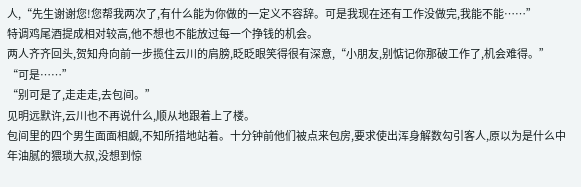人,“先生谢谢您!您帮我两次了,有什么能为你做的一定义不容辞。可是我现在还有工作没做完,我能不能……”
特调鸡尾酒提成相对较高,他不想也不能放过每一个挣钱的机会。
两人齐齐回头,贺知舟向前一步揽住云川的肩膀,眨眨眼笑得很有深意,“小朋友,别惦记你那破工作了,机会难得。”
“可是……”
“别可是了,走走走,去包间。”
见明远默许,云川也不再说什么,顺从地跟着上了楼。
包间里的四个男生面面相觑,不知所措地站着。十分钟前他们被点来包房,要求使出浑身解数勾引客人,原以为是什么中年油腻的猥琐大叔,没想到惊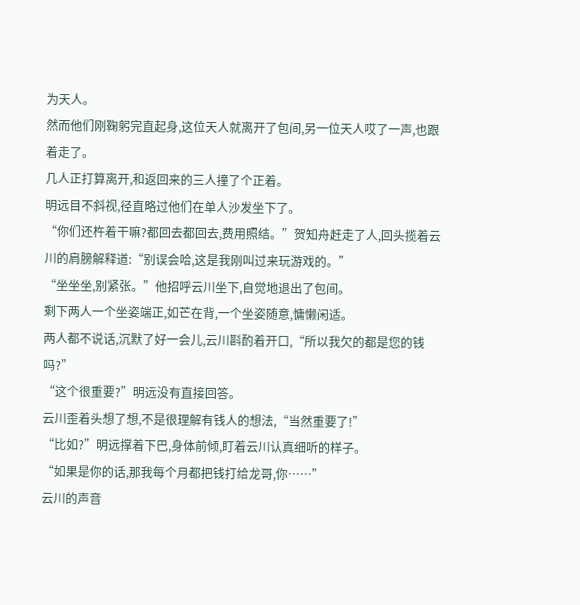为天人。
然而他们刚鞠躬完直起身,这位天人就离开了包间,另一位天人哎了一声,也跟着走了。
几人正打算离开,和返回来的三人撞了个正着。
明远目不斜视,径直略过他们在单人沙发坐下了。
“你们还杵着干嘛?都回去都回去,费用照结。”贺知舟赶走了人,回头揽着云川的肩膀解释道:“别误会哈,这是我刚叫过来玩游戏的。”
“坐坐坐,别紧张。”他招呼云川坐下,自觉地退出了包间。
剩下两人一个坐姿端正,如芒在背,一个坐姿随意,慵懒闲适。
两人都不说话,沉默了好一会儿,云川斟酌着开口,“所以我欠的都是您的钱吗?”
“这个很重要?”明远没有直接回答。
云川歪着头想了想,不是很理解有钱人的想法,“当然重要了!”
“比如?”明远撑着下巴,身体前倾,盯着云川认真细听的样子。
“如果是你的话,那我每个月都把钱打给龙哥,你……”
云川的声音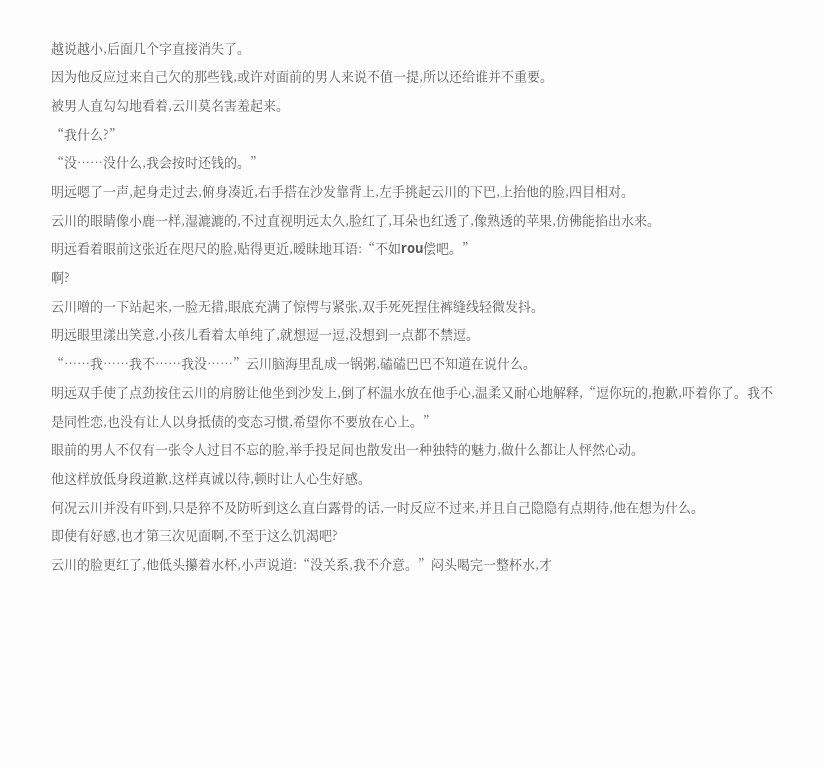越说越小,后面几个字直接消失了。
因为他反应过来自己欠的那些钱,或许对面前的男人来说不值一提,所以还给谁并不重要。
被男人直勾勾地看着,云川莫名害羞起来。
“我什么?”
“没……没什么,我会按时还钱的。”
明远嗯了一声,起身走过去,俯身凑近,右手搭在沙发靠背上,左手挑起云川的下巴,上抬他的脸,四目相对。
云川的眼睛像小鹿一样,湿漉漉的,不过直视明远太久,脸红了,耳朵也红透了,像熟透的苹果,仿佛能掐出水来。
明远看着眼前这张近在咫尺的脸,贴得更近,暧昧地耳语:“不如rou偿吧。”
啊?
云川噌的一下站起来,一脸无措,眼底充满了惊愕与紧张,双手死死捏住裤缝线轻微发抖。
明远眼里漾出笑意,小孩儿看着太单纯了,就想逗一逗,没想到一点都不禁逗。
“……我……我不……我没……”云川脑海里乱成一锅粥,磕磕巴巴不知道在说什么。
明远双手使了点劲按住云川的肩膀让他坐到沙发上,倒了杯温水放在他手心,温柔又耐心地解释,“逗你玩的,抱歉,吓着你了。我不是同性恋,也没有让人以身抵债的变态习惯,希望你不要放在心上。”
眼前的男人不仅有一张令人过目不忘的脸,举手投足间也散发出一种独特的魅力,做什么都让人怦然心动。
他这样放低身段道歉,这样真诚以待,顿时让人心生好感。
何况云川并没有吓到,只是猝不及防听到这么直白露骨的话,一时反应不过来,并且自己隐隐有点期待,他在想为什么。
即使有好感,也才第三次见面啊,不至于这么饥渴吧?
云川的脸更红了,他低头攥着水杯,小声说道:“没关系,我不介意。”闷头喝完一整杯水,才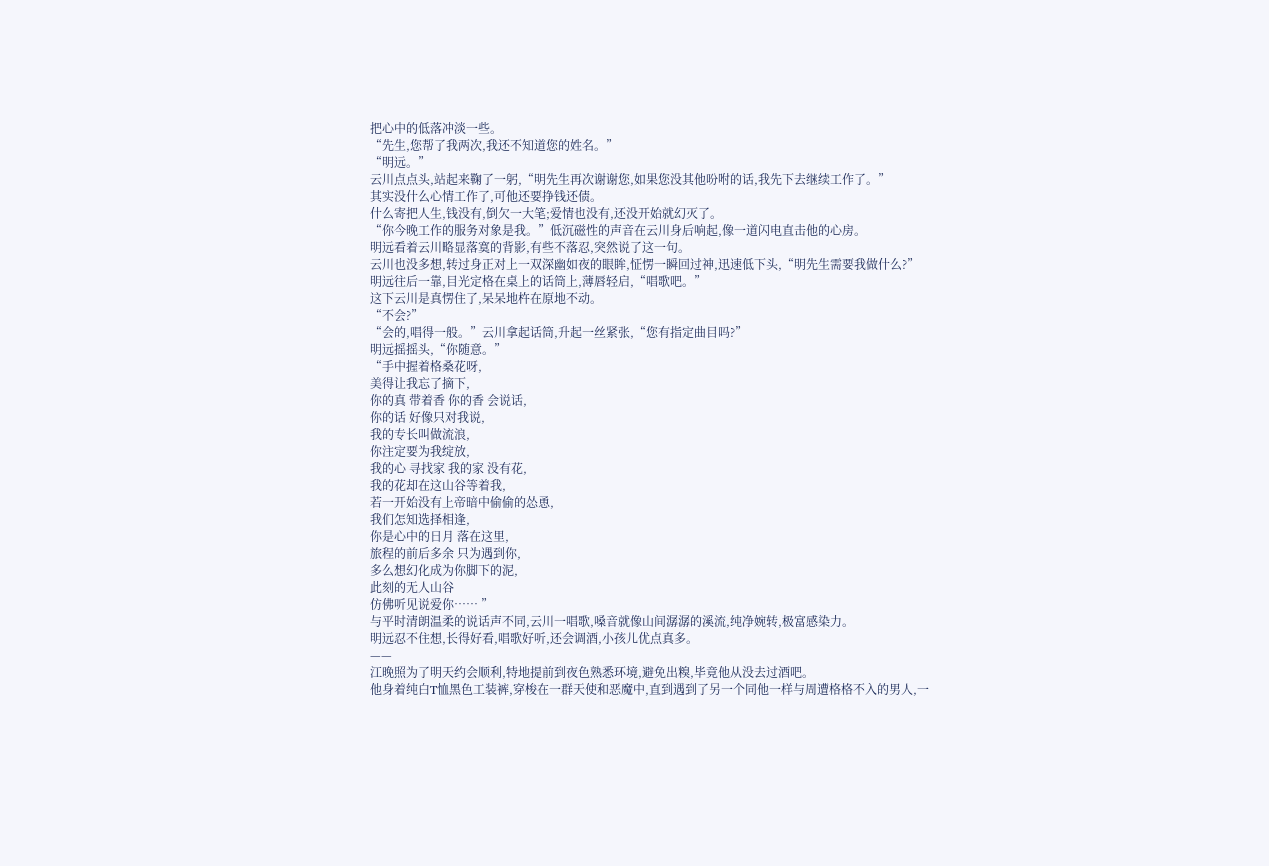把心中的低落冲淡一些。
“先生,您帮了我两次,我还不知道您的姓名。”
“明远。”
云川点点头,站起来鞠了一躬,“明先生再次谢谢您,如果您没其他吩咐的话,我先下去继续工作了。”
其实没什么心情工作了,可他还要挣钱还债。
什么寄把人生,钱没有,倒欠一大笔;爱情也没有,还没开始就幻灭了。
“你今晚工作的服务对象是我。”低沉磁性的声音在云川身后响起,像一道闪电直击他的心房。
明远看着云川略显落寞的背影,有些不落忍,突然说了这一句。
云川也没多想,转过身正对上一双深幽如夜的眼眸,怔愣一瞬回过神,迅速低下头,“明先生需要我做什么?”
明远往后一靠,目光定格在桌上的话筒上,薄唇轻启,“唱歌吧。”
这下云川是真愣住了,呆呆地杵在原地不动。
“不会?”
“会的,唱得一般。”云川拿起话筒,升起一丝紧张,“您有指定曲目吗?”
明远摇摇头,“你随意。”
“手中握着格桑花呀,
美得让我忘了摘下,
你的真 带着香 你的香 会说话,
你的话 好像只对我说,
我的专长叫做流浪,
你注定要为我绽放,
我的心 寻找家 我的家 没有花,
我的花却在这山谷等着我,
若一开始没有上帝暗中偷偷的怂恿,
我们怎知选择相逢,
你是心中的日月 落在这里,
旅程的前后多余 只为遇到你,
多么想幻化成为你脚下的泥,
此刻的无人山谷
仿佛听见说爱你…… ”
与平时清朗温柔的说话声不同,云川一唱歌,嗓音就像山间潺潺的溪流,纯净婉转,极富感染力。
明远忍不住想,长得好看,唱歌好听,还会调酒,小孩儿优点真多。
——
江晚照为了明天约会顺利,特地提前到夜色熟悉环境,避免出糗,毕竟他从没去过酒吧。
他身着纯白T恤黑色工装裤,穿梭在一群天使和恶魔中,直到遇到了另一个同他一样与周遭格格不入的男人,一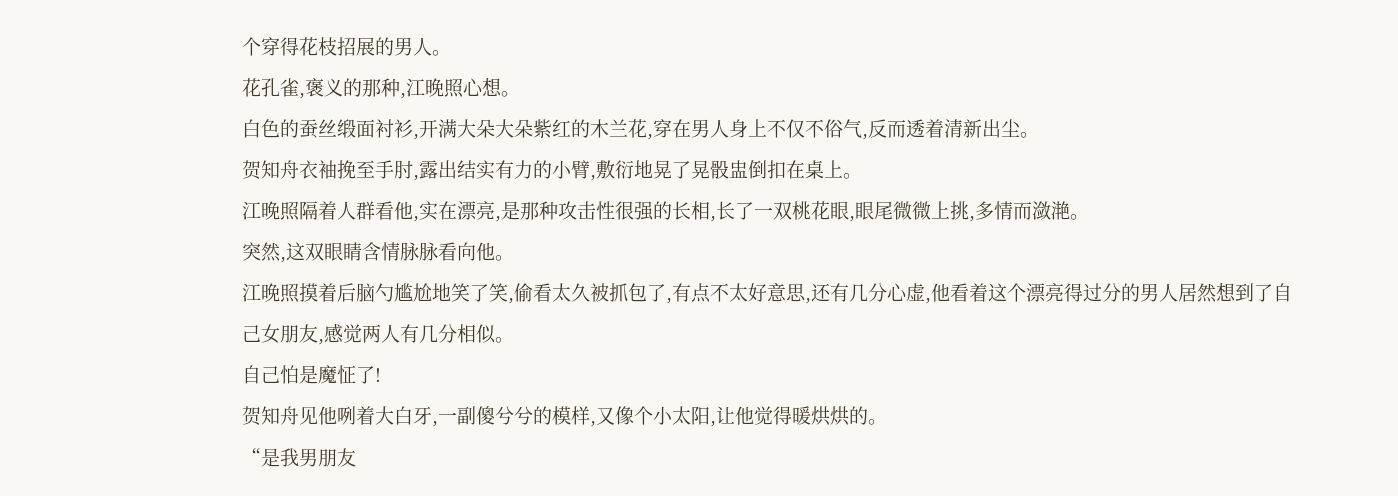个穿得花枝招展的男人。
花孔雀,褒义的那种,江晚照心想。
白色的蚕丝缎面衬衫,开满大朵大朵紫红的木兰花,穿在男人身上不仅不俗气,反而透着清新出尘。
贺知舟衣袖挽至手肘,露出结实有力的小臂,敷衍地晃了晃骰盅倒扣在桌上。
江晚照隔着人群看他,实在漂亮,是那种攻击性很强的长相,长了一双桃花眼,眼尾微微上挑,多情而潋滟。
突然,这双眼睛含情脉脉看向他。
江晚照摸着后脑勺尴尬地笑了笑,偷看太久被抓包了,有点不太好意思,还有几分心虚,他看着这个漂亮得过分的男人居然想到了自己女朋友,感觉两人有几分相似。
自己怕是魔怔了!
贺知舟见他咧着大白牙,一副傻兮兮的模样,又像个小太阳,让他觉得暖烘烘的。
“是我男朋友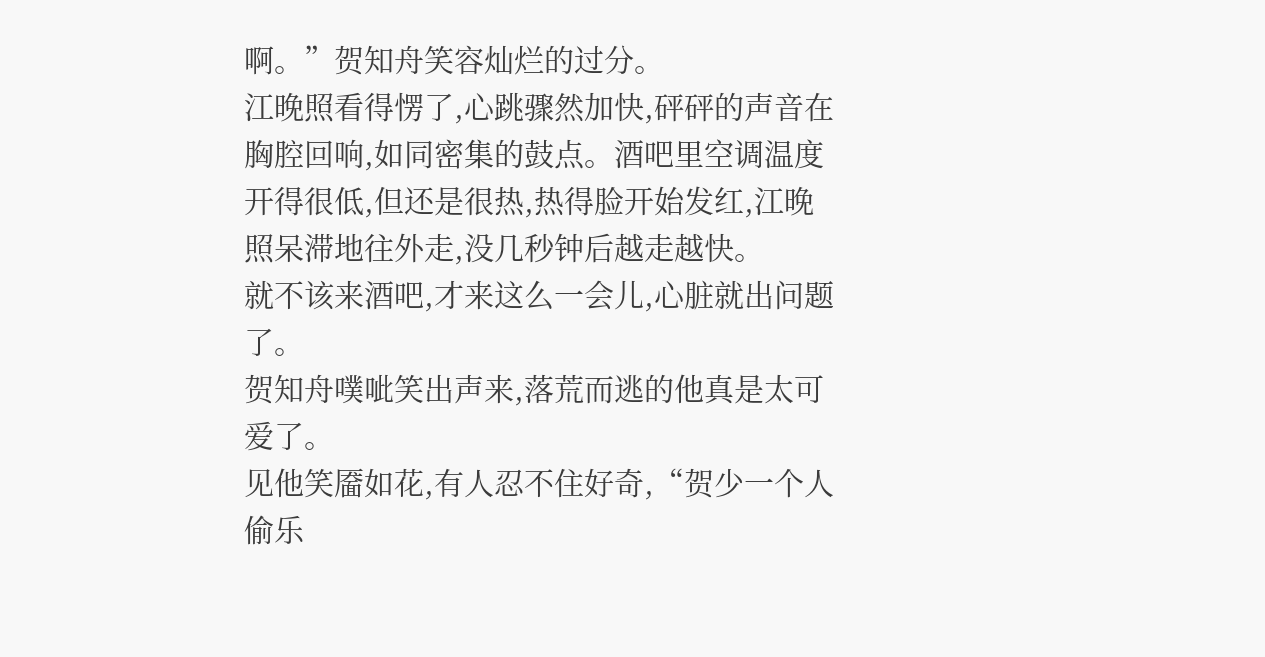啊。”贺知舟笑容灿烂的过分。
江晚照看得愣了,心跳骤然加快,砰砰的声音在胸腔回响,如同密集的鼓点。酒吧里空调温度开得很低,但还是很热,热得脸开始发红,江晚照呆滞地往外走,没几秒钟后越走越快。
就不该来酒吧,才来这么一会儿,心脏就出问题了。
贺知舟噗呲笑出声来,落荒而逃的他真是太可爱了。
见他笑靥如花,有人忍不住好奇,“贺少一个人偷乐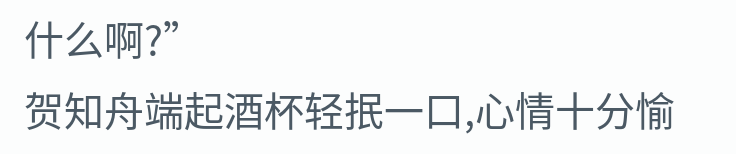什么啊?”
贺知舟端起酒杯轻抿一口,心情十分愉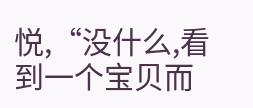悦,“没什么,看到一个宝贝而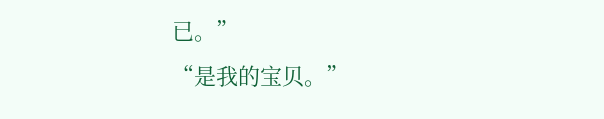已。”
“是我的宝贝。”